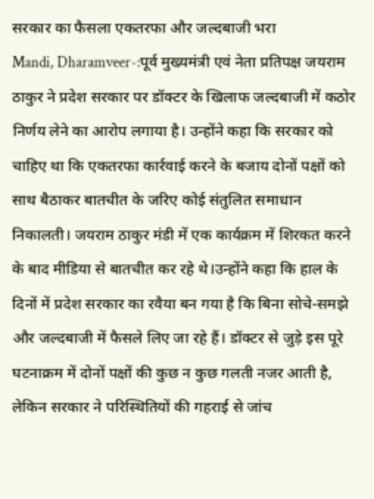सरकार का फैसला एकतरफा और जल्दबाजी भरा
Mandi, Dharamveer-:पूर्व मुख्यमंत्री एवं नेता प्रतिपक्ष जयराम ठाकुर ने प्रदेश सरकार पर डॉक्टर के खिलाफ जल्दबाजी में कठोर निर्णय लेने का आरोप लगाया है। उन्होंने कहा कि सरकार को चाहिए था कि एकतरफा कार्रवाई करने के बजाय दोनों पक्षों को साथ बैठाकर बातचीत के जरिए कोई संतुलित समाधान निकालती। जयराम ठाकुर मंडी में एक कार्यक्रम में शिरकत करने के बाद मीडिया से बातचीत कर रहे थे।उन्होंने कहा कि हाल के दिनों में प्रदेश सरकार का रवैया बन गया है कि बिना सोचे-समझे और जल्दबाजी में फैसले लिए जा रहे हैं। डॉक्टर से जुड़े इस पूरे घटनाक्रम में दोनों पक्षों की कुछ न कुछ गलती नजर आती है, लेकिन सरकार ने परिस्थितियों की गहराई से जांच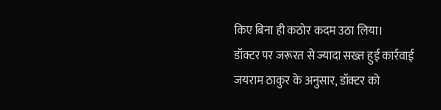किए बिना ही कठोर कदम उठा लिया।
डॉक्टर पर जरूरत से ज्यादा सख्त हुई कार्रवाई
जयराम ठाकुर के अनुसार, डॉक्टर को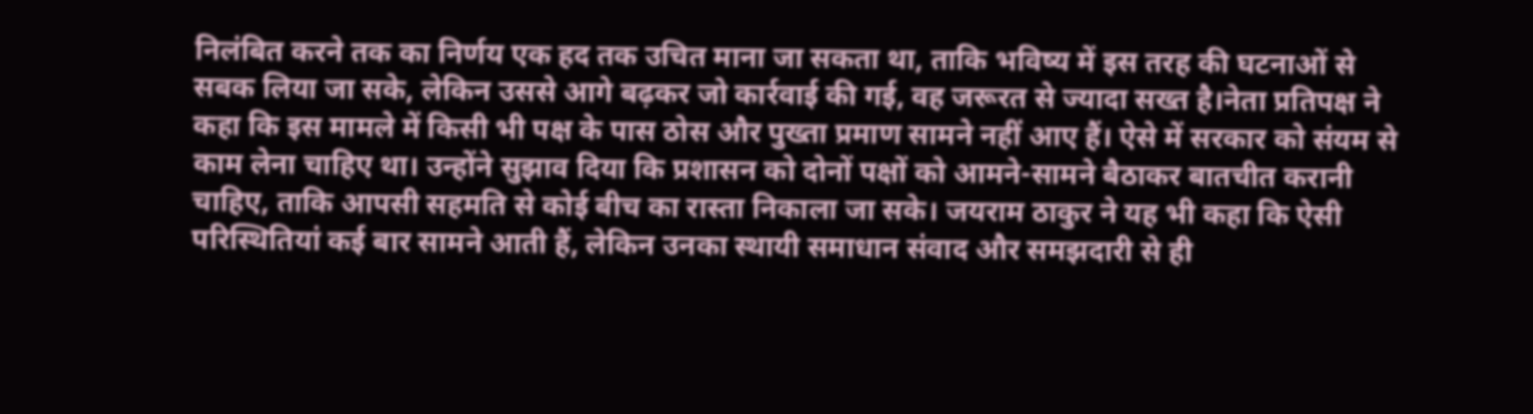निलंबित करने तक का निर्णय एक हद तक उचित माना जा सकता था, ताकि भविष्य में इस तरह की घटनाओं से सबक लिया जा सके, लेकिन उससे आगे बढ़कर जो कार्रवाई की गई, वह जरूरत से ज्यादा सख्त है।नेता प्रतिपक्ष ने कहा कि इस मामले में किसी भी पक्ष के पास ठोस और पुख्ता प्रमाण सामने नहीं आए हैं। ऐसे में सरकार को संयम से काम लेना चाहिए था। उन्होंने सुझाव दिया कि प्रशासन को दोनों पक्षों को आमने-सामने बैठाकर बातचीत करानी चाहिए, ताकि आपसी सहमति से कोई बीच का रास्ता निकाला जा सके। जयराम ठाकुर ने यह भी कहा कि ऐसी परिस्थितियां कई बार सामने आती हैं, लेकिन उनका स्थायी समाधान संवाद और समझदारी से ही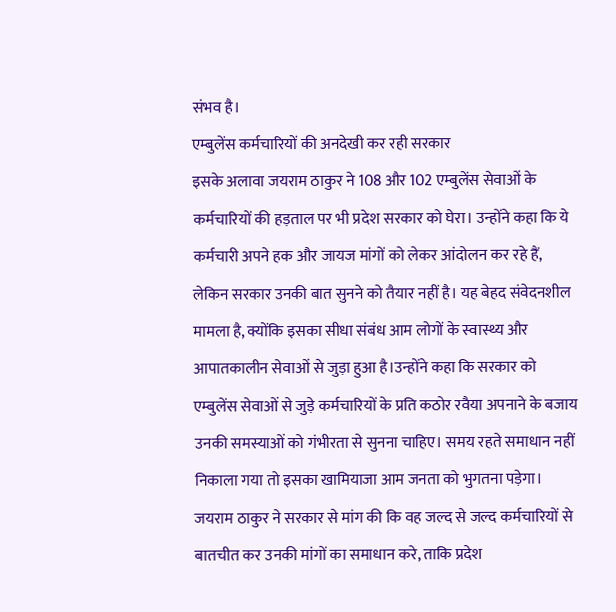संभव है।
एम्बुलेंस कर्मचारियों की अनदेखी कर रही सरकार
इसके अलावा जयराम ठाकुर ने 108 और 102 एम्बुलेंस सेवाओं के कर्मचारियों की हड़ताल पर भी प्रदेश सरकार को घेरा। उन्होंने कहा कि ये कर्मचारी अपने हक और जायज मांगों को लेकर आंदोलन कर रहे हैं, लेकिन सरकार उनकी बात सुनने को तैयार नहीं है। यह बेहद संवेदनशील मामला है, क्योंकि इसका सीधा संबंध आम लोगों के स्वास्थ्य और आपातकालीन सेवाओं से जुड़ा हुआ है।उन्होंने कहा कि सरकार को एम्बुलेंस सेवाओं से जुड़े कर्मचारियों के प्रति कठोर रवैया अपनाने के बजाय उनकी समस्याओं को गंभीरता से सुनना चाहिए। समय रहते समाधान नहीं निकाला गया तो इसका खामियाजा आम जनता को भुगतना पड़ेगा। जयराम ठाकुर ने सरकार से मांग की कि वह जल्द से जल्द कर्मचारियों से बातचीत कर उनकी मांगों का समाधान करे, ताकि प्रदेश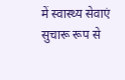में स्वास्थ्य सेवाएं सुचारू रूप से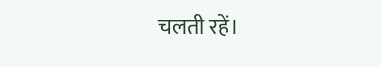चलती रहें।